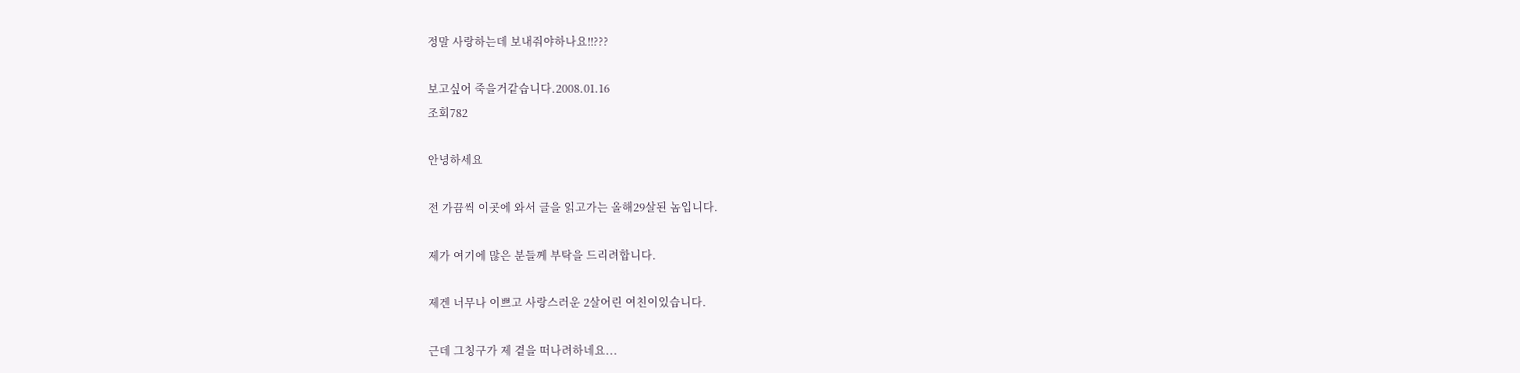정말 사랑하는데 보내줘야하나요!!???

보고싶어 죽을거같습니다.2008.01.16
조회782

안녕하세요

전 가끔씩 이곳에 와서 글을 읽고가는 올해29살된 놈입니다.

제가 여기에 많은 분들께 부탁을 드리려합니다.

제겐 너무나 이쁘고 사랑스러운 2살어린 여친이있습니다.

근데 그칭구가 제 곁을 떠나려하네요...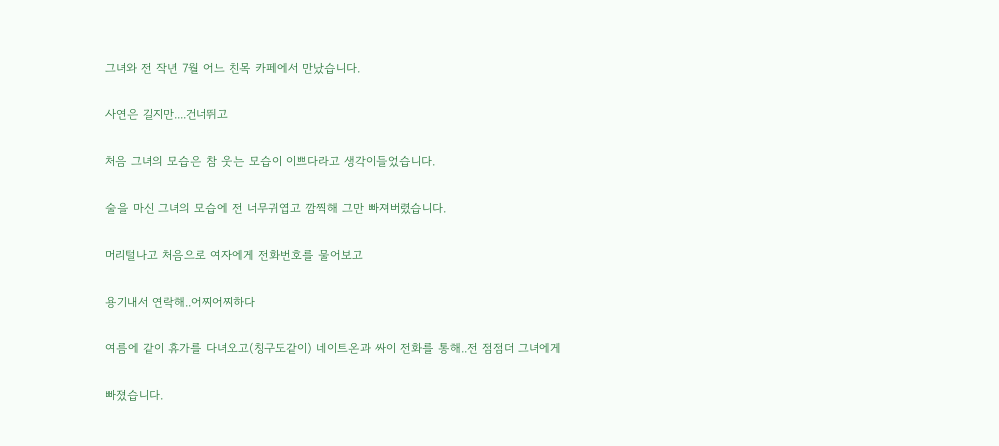그녀와 전 작년 7월 어느 친목 카페에서 만났습니다.

사연은 길지만....건너뛰고

처음 그녀의 모습은 참 웃는 모습이 이쁘다라고 생각이들었습니다.

술을 마신 그녀의 모습에 전 너무귀엽고 깜찍해 그만 빠져버렸습니다.

머리털나고 처음으로 여자에게 전화번호를 물어보고

용기내서 연락해..어찌어찌하다

여름에 같이 휴가를 다녀오고(칭구도같이) 네이트온과 싸이 전화를 통해..전 점점더 그녀에게

빠졌습니다.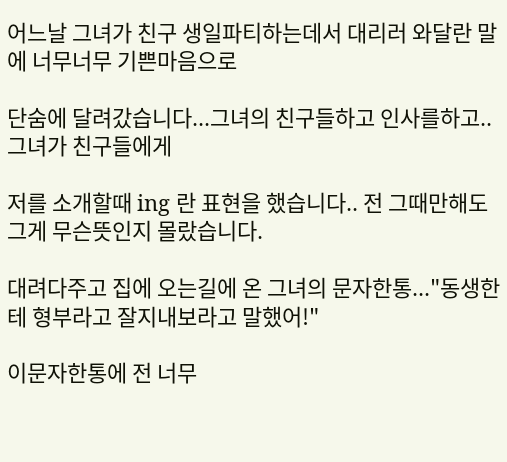어느날 그녀가 친구 생일파티하는데서 대리러 와달란 말에 너무너무 기쁜마음으로

단숨에 달려갔습니다...그녀의 친구들하고 인사를하고..그녀가 친구들에게

저를 소개할때 ing 란 표현을 했습니다.. 전 그때만해도 그게 무슨뜻인지 몰랐습니다.

대려다주고 집에 오는길에 온 그녀의 문자한통..."동생한테 형부라고 잘지내보라고 말했어!"

이문자한통에 전 너무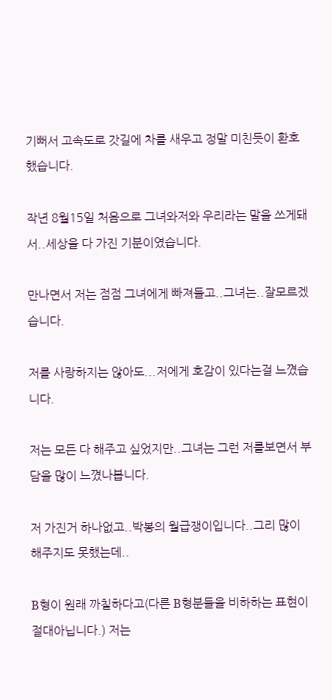기뻐서 고속도로 갓길에 차를 새우고 정말 미친듯이 환호했습니다.

작년 8월15일 처음으로 그녀와저와 우리라는 말을 쓰게돼서..세상을 다 가진 기분이였습니다.

만나면서 저는 점점 그녀에게 빠져들고..그녀는..잘모르겠습니다.

저를 사랑하지는 않아도...저에게 호감이 있다는걸 느꼈습니다.

저는 모든 다 해주고 싶었지만..그녀는 그런 저를보면서 부담을 많이 느꼈나봅니다.

저 가진거 하나없고..박봉의 월급쟁이입니다..그리 많이 해주지도 못했는데..

B형이 원래 까칠하다고(다른 B형분들을 비하하는 표현이 절대아닙니다.) 저는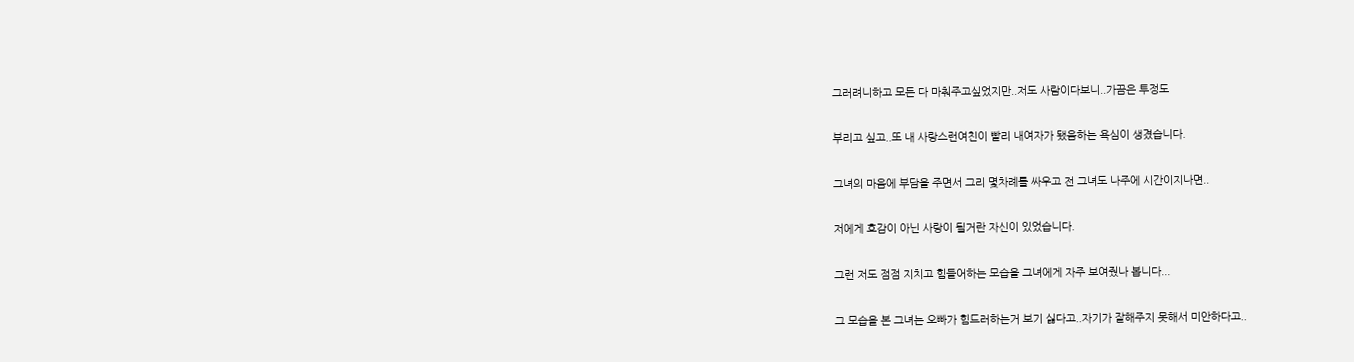그러려니하고 모든 다 마춰주고싶었지만..저도 사람이다보니..가끔은 투정도

부리고 싶고..또 내 사랑스런여친이 빨리 내여자가 됐음하는 욕심이 생겼습니다.

그녀의 마음에 부담을 주면서 그리 몇차례를 싸우고 전 그녀도 나주에 시간이지나면..

저에게 호감이 아닌 사랑이 될거란 자신이 있었습니다.

그런 저도 점점 지치고 힘들어하는 모습을 그녀에게 자주 보여줬나 봅니다...

그 모습을 본 그녀는 오빠가 힘드러하는거 보기 싫다고..자기가 잘해주지 못해서 미안하다고..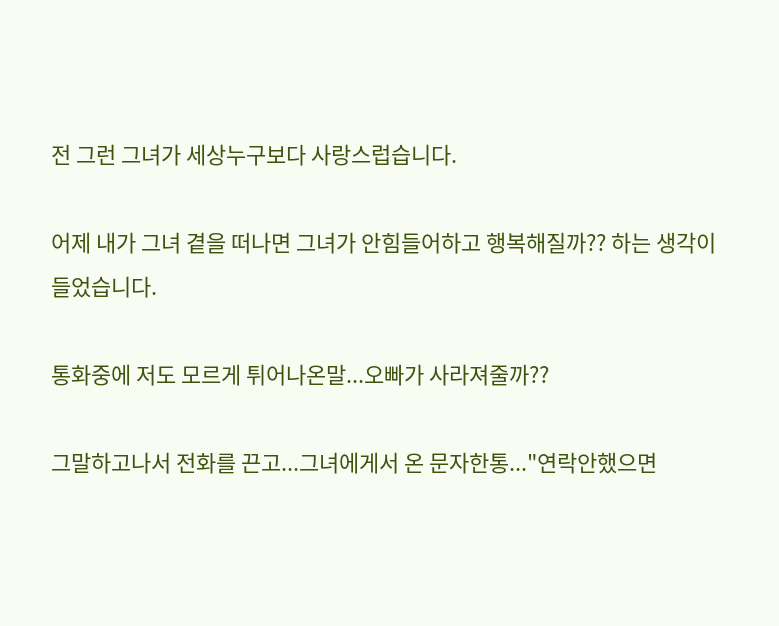전 그런 그녀가 세상누구보다 사랑스럽습니다.

어제 내가 그녀 곁을 떠나면 그녀가 안힘들어하고 행복해질까?? 하는 생각이 들었습니다.

통화중에 저도 모르게 튀어나온말...오빠가 사라져줄까??

그말하고나서 전화를 끈고...그녀에게서 온 문자한통..."연락안했으면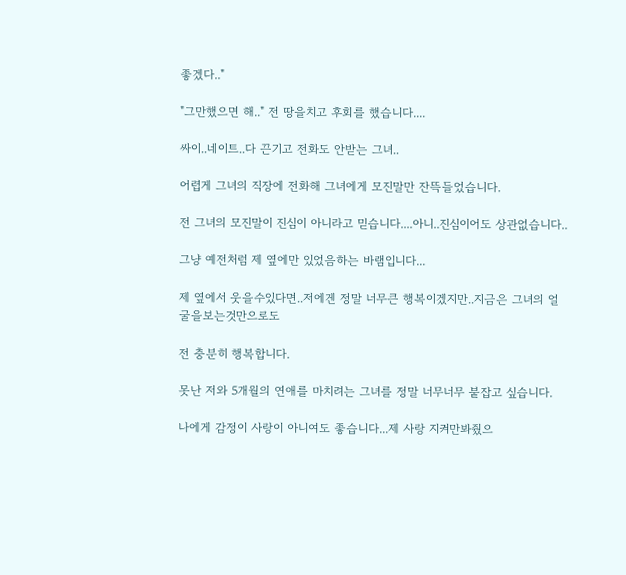좋겠다.."

"그만했으면 해.." 전 땅을치고 후회를 했습니다....

싸이..네이트..다 끈기고 전화도 안받는 그녀..

어렵게 그녀의 직장에 전화해 그녀에게 모진말만 잔뜩들었습니다.

전 그녀의 모진말이 진심이 아니라고 믿습니다....아니..진심이어도 상관없습니다..

그냥 예전처럼 제 옆에만 있었음하는 바램입니다...

제 옆에서 웃을수있다면..저에겐 정말 너무큰 행복이겠지만..지금은 그녀의 얼굴을보는것만으로도

전 충분히 행복합니다.

못난 저와 5개월의 연애를 마치려는 그녀를 정말 너무너무 붙잡고 싶습니다.

나에게 감정이 사랑이 아니여도 좋습니다...제 사랑 지켜만봐줬으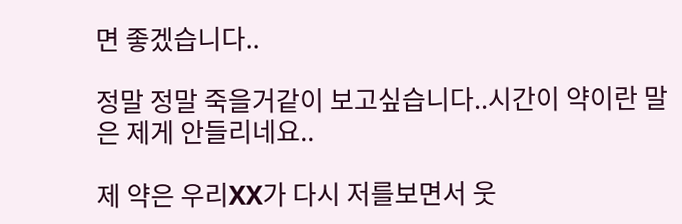면 좋겠습니다..

정말 정말 죽을거같이 보고싶습니다..시간이 약이란 말은 제게 안들리네요..

제 약은 우리XX가 다시 저를보면서 웃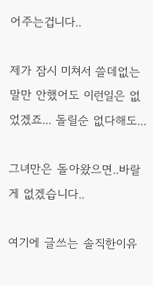어주는겁니다..

제가 잠시 미쳐서 쓸데없는 말만 안했어도 이런일은 없었겠죠... 돌릴순 없다해도...

그녀만은 돌아왔으면..바랄게 없겠습니다..

여기에 글쓰는 솔직한이유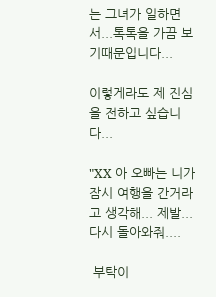는 그녀가 일하면서...톡톡을 가끔 보기때문입니다...

이렇게라도 제 진심을 전하고 싶습니다...

"XX 아 오빠는 니가 잠시 여행을 간거라고 생각해... 제발...다시 돌아와줘....

 부탁이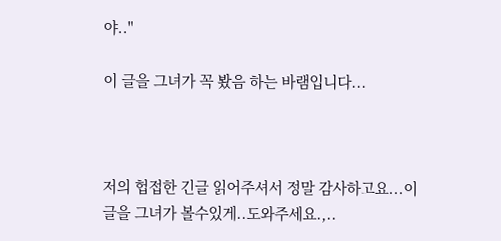야.."

이 글을 그녀가 꼭 봤음 하는 바램입니다...



저의 헙접한 긴글 읽어주셔서 정말 감사하고요...이 글을 그녀가 볼수있게..도와주세요.,..